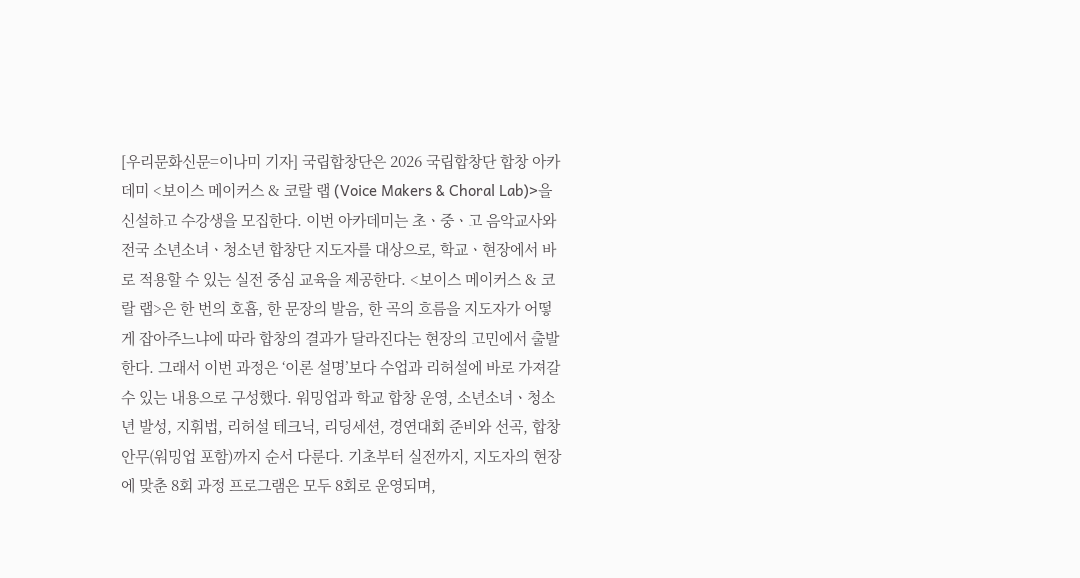[우리문화신문=이나미 기자] 국립합창단은 2026 국립합창단 합창 아카데미 <보이스 메이커스 & 코랄 랩 (Voice Makers & Choral Lab)>을 신설하고 수강생을 모집한다. 이번 아카데미는 초ㆍ중ㆍ고 음악교사와 전국 소년소녀ㆍ청소년 합창단 지도자를 대상으로, 학교ㆍ현장에서 바로 적용할 수 있는 실전 중심 교육을 제공한다. <보이스 메이커스 & 코랄 랩>은 한 번의 호흡, 한 문장의 발음, 한 곡의 흐름을 지도자가 어떻게 잡아주느냐에 따라 합창의 결과가 달라진다는 현장의 고민에서 출발한다. 그래서 이번 과정은 ‘이론 설명’보다 수업과 리허설에 바로 가져갈 수 있는 내용으로 구성했다. 워밍업과 학교 합창 운영, 소년소녀ㆍ청소년 발성, 지휘법, 리허설 테크닉, 리딩세션, 경연대회 준비와 선곡, 합창 안무(워밍업 포함)까지 순서 다룬다. 기초부터 실전까지, 지도자의 현장에 맞춘 8회 과정 프로그램은 모두 8회로 운영되며,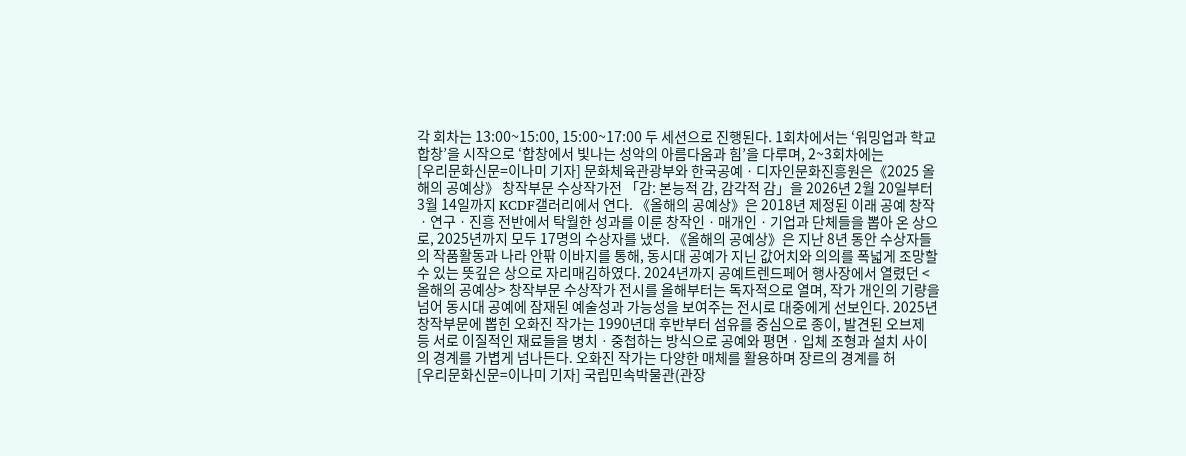각 회차는 13:00~15:00, 15:00~17:00 두 세션으로 진행된다. 1회차에서는 ‘워밍업과 학교 합창’을 시작으로 ‘합창에서 빛나는 성악의 아름다움과 힘’을 다루며, 2~3회차에는
[우리문화신문=이나미 기자] 문화체육관광부와 한국공예ㆍ디자인문화진흥원은《2025 올해의 공예상》 창작부문 수상작가전 「감: 본능적 감, 감각적 감」을 2026년 2월 20일부터 3월 14일까지 KCDF갤러리에서 연다. 《올해의 공예상》은 2018년 제정된 이래 공예 창작ㆍ연구ㆍ진흥 전반에서 탁월한 성과를 이룬 창작인ㆍ매개인ㆍ기업과 단체들을 뽑아 온 상으로, 2025년까지 모두 17명의 수상자를 냈다. 《올해의 공예상》은 지난 8년 동안 수상자들의 작품활동과 나라 안팎 이바지를 통해, 동시대 공예가 지닌 값어치와 의의를 폭넓게 조망할 수 있는 뜻깊은 상으로 자리매김하였다. 2024년까지 공예트렌드페어 행사장에서 열렸던 <올해의 공예상> 창작부문 수상작가 전시를 올해부터는 독자적으로 열며, 작가 개인의 기량을 넘어 동시대 공예에 잠재된 예술성과 가능성을 보여주는 전시로 대중에게 선보인다. 2025년 창작부문에 뽑힌 오화진 작가는 1990년대 후반부터 섬유를 중심으로 종이, 발견된 오브제 등 서로 이질적인 재료들을 병치ㆍ중첩하는 방식으로 공예와 평면ㆍ입체 조형과 설치 사이의 경계를 가볍게 넘나든다. 오화진 작가는 다양한 매체를 활용하며 장르의 경계를 허
[우리문화신문=이나미 기자] 국립민속박물관(관장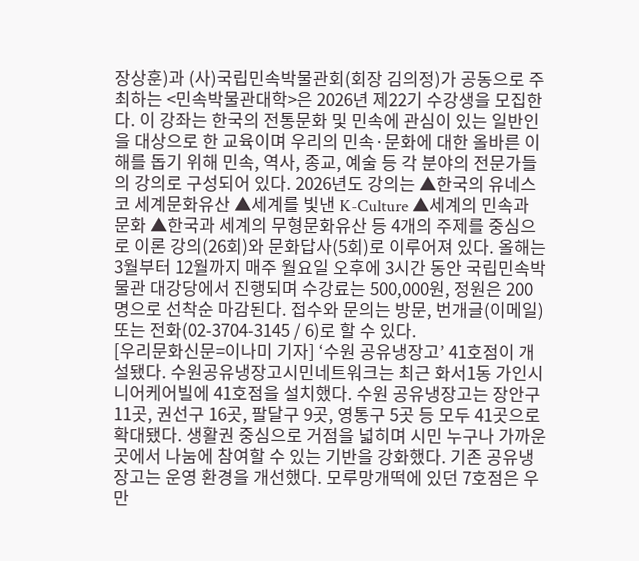장상훈)과 (사)국립민속박물관회(회장 김의정)가 공동으로 주최하는 <민속박물관대학>은 2026년 제22기 수강생을 모집한다. 이 강좌는 한국의 전통문화 및 민속에 관심이 있는 일반인을 대상으로 한 교육이며 우리의 민속·문화에 대한 올바른 이해를 돕기 위해 민속, 역사, 종교, 예술 등 각 분야의 전문가들의 강의로 구성되어 있다. 2026년도 강의는 ▲한국의 유네스코 세계문화유산 ▲세계를 빛낸 K-Culture ▲세계의 민속과 문화 ▲한국과 세계의 무형문화유산 등 4개의 주제를 중심으로 이론 강의(26회)와 문화답사(5회)로 이루어져 있다. 올해는 3월부터 12월까지 매주 월요일 오후에 3시간 동안 국립민속박물관 대강당에서 진행되며 수강료는 500,000원, 정원은 200명으로 선착순 마감된다. 접수와 문의는 방문, 번개글(이메일) 또는 전화(02-3704-3145 / 6)로 할 수 있다.
[우리문화신문=이나미 기자] ‘수원 공유냉장고’ 41호점이 개설됐다. 수원공유냉장고시민네트워크는 최근 화서1동 가인시니어케어빌에 41호점을 설치했다. 수원 공유냉장고는 장안구 11곳, 권선구 16곳, 팔달구 9곳, 영통구 5곳 등 모두 41곳으로 확대됐다. 생활권 중심으로 거점을 넓히며 시민 누구나 가까운 곳에서 나눔에 참여할 수 있는 기반을 강화했다. 기존 공유냉장고는 운영 환경을 개선했다. 모루망개떡에 있던 7호점은 우만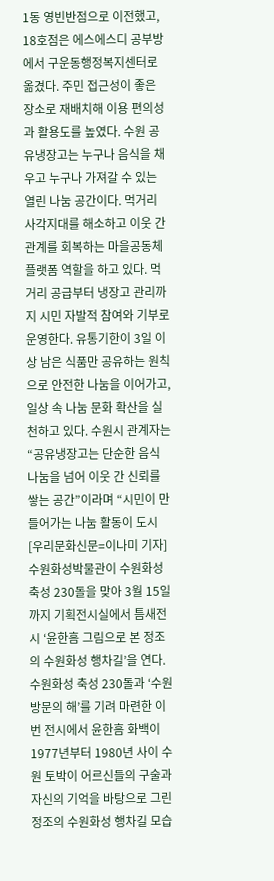1동 영빈반점으로 이전했고, 18호점은 에스에스디 공부방에서 구운동행정복지센터로 옮겼다. 주민 접근성이 좋은 장소로 재배치해 이용 편의성과 활용도를 높였다. 수원 공유냉장고는 누구나 음식을 채우고 누구나 가져갈 수 있는 열린 나눔 공간이다. 먹거리 사각지대를 해소하고 이웃 간 관계를 회복하는 마을공동체 플랫폼 역할을 하고 있다. 먹거리 공급부터 냉장고 관리까지 시민 자발적 참여와 기부로 운영한다. 유통기한이 3일 이상 남은 식품만 공유하는 원칙으로 안전한 나눔을 이어가고, 일상 속 나눔 문화 확산을 실천하고 있다. 수원시 관계자는 “공유냉장고는 단순한 음식 나눔을 넘어 이웃 간 신뢰를 쌓는 공간”이라며 “시민이 만들어가는 나눔 활동이 도시
[우리문화신문=이나미 기자] 수원화성박물관이 수원화성 축성 230돌을 맞아 3월 15일까지 기획전시실에서 틈새전시 ‘윤한흠 그림으로 본 정조의 수원화성 행차길’을 연다. 수원화성 축성 230돌과 ‘수원 방문의 해’를 기려 마련한 이번 전시에서 윤한흠 화백이 1977년부터 1980년 사이 수원 토박이 어르신들의 구술과 자신의 기억을 바탕으로 그린 정조의 수원화성 행차길 모습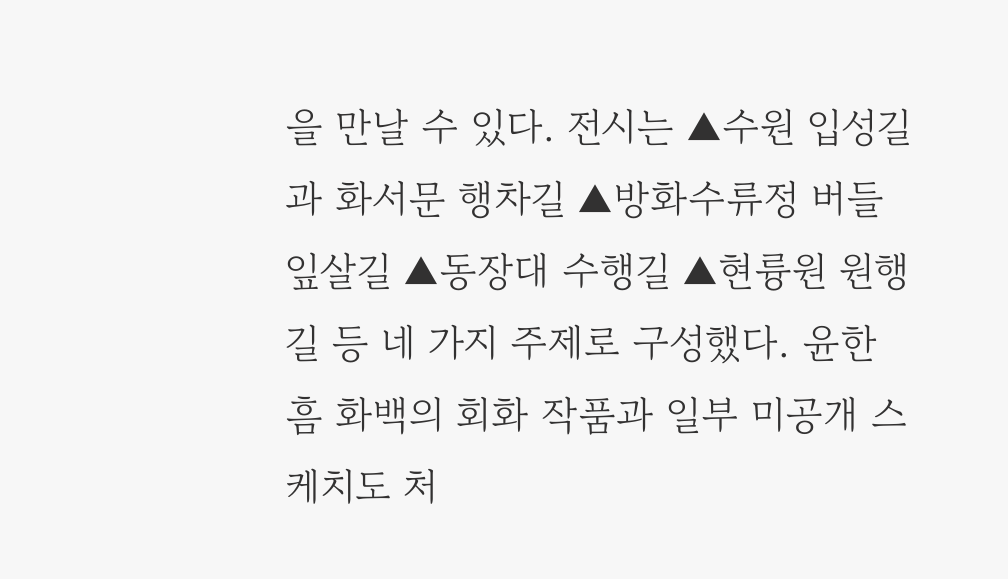을 만날 수 있다. 전시는 ▲수원 입성길과 화서문 행차길 ▲방화수류정 버들잎살길 ▲동장대 수행길 ▲현륭원 원행길 등 네 가지 주제로 구성했다. 윤한흠 화백의 회화 작품과 일부 미공개 스케치도 처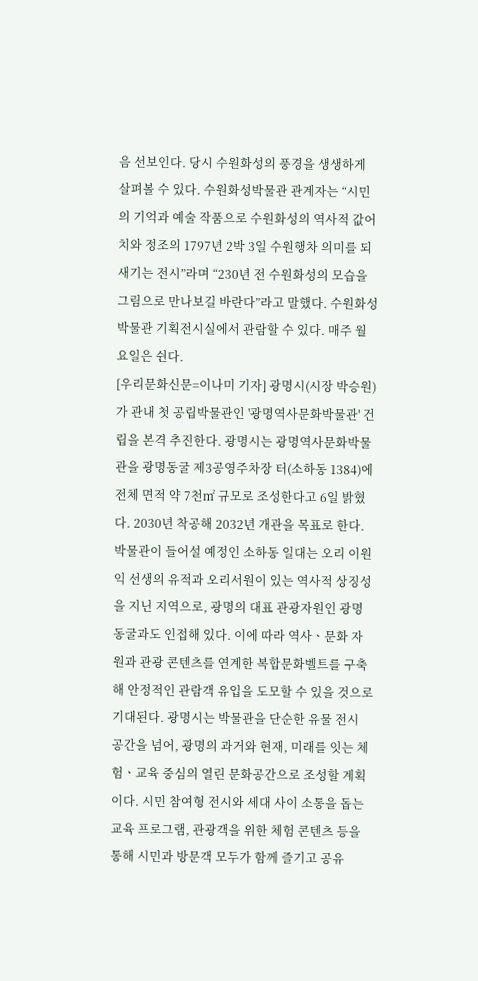음 선보인다. 당시 수원화성의 풍경을 생생하게 살펴볼 수 있다. 수원화성박물관 관계자는 “시민의 기억과 예술 작품으로 수원화성의 역사적 값어치와 정조의 1797년 2박 3일 수원행차 의미를 되새기는 전시”라며 “230년 전 수원화성의 모습을 그림으로 만나보길 바란다”라고 말했다. 수원화성박물관 기획전시실에서 관람할 수 있다. 매주 월요일은 쉰다.
[우리문화신문=이나미 기자] 광명시(시장 박승원)가 관내 첫 공립박물관인 '광명역사문화박물관' 건립을 본격 추진한다. 광명시는 광명역사문화박물관을 광명동굴 제3공영주차장 터(소하동 1384)에 전체 면적 약 7천㎡ 규모로 조성한다고 6일 밝혔다. 2030년 착공해 2032년 개관을 목표로 한다. 박물관이 들어설 예정인 소하동 일대는 오리 이원익 선생의 유적과 오리서원이 있는 역사적 상징성을 지닌 지역으로, 광명의 대표 관광자원인 광명동굴과도 인접해 있다. 이에 따라 역사ㆍ문화 자원과 관광 콘텐츠를 연계한 복합문화벨트를 구축해 안정적인 관람객 유입을 도모할 수 있을 것으로 기대된다. 광명시는 박물관을 단순한 유물 전시 공간을 넘어, 광명의 과거와 현재, 미래를 잇는 체험ㆍ교육 중심의 열린 문화공간으로 조성할 계획이다. 시민 참여형 전시와 세대 사이 소통을 돕는 교육 프로그램, 관광객을 위한 체험 콘텐츠 등을 통해 시민과 방문객 모두가 함께 즐기고 공유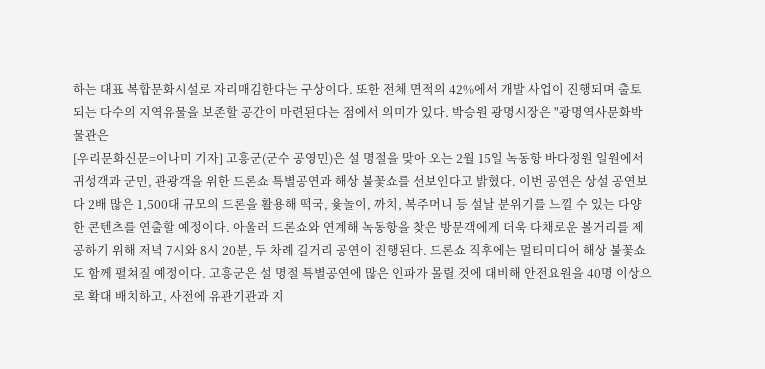하는 대표 복합문화시설로 자리매김한다는 구상이다. 또한 전체 면적의 42%에서 개발 사업이 진행되며 출토되는 다수의 지역유물을 보존할 공간이 마련된다는 점에서 의미가 있다. 박승원 광명시장은 "광명역사문화박물관은
[우리문화신문=이나미 기자] 고흥군(군수 공영민)은 설 명절을 맞아 오는 2월 15일 녹동항 바다정원 일원에서 귀성객과 군민, 관광객을 위한 드론쇼 특별공연과 해상 불꽃쇼를 선보인다고 밝혔다. 이번 공연은 상설 공연보다 2배 많은 1,500대 규모의 드론을 활용해 떡국, 윷놀이, 까치, 복주머니 등 설날 분위기를 느낄 수 있는 다양한 콘텐츠를 연출할 예정이다. 아울러 드론쇼와 연계해 녹동항을 찾은 방문객에게 더욱 다채로운 볼거리를 제공하기 위해 저녁 7시와 8시 20분, 두 차례 길거리 공연이 진행된다. 드론쇼 직후에는 멀티미디어 해상 불꽃쇼도 함께 펼쳐질 예정이다. 고흥군은 설 명절 특별공연에 많은 인파가 몰릴 것에 대비해 안전요원을 40명 이상으로 확대 배치하고, 사전에 유관기관과 지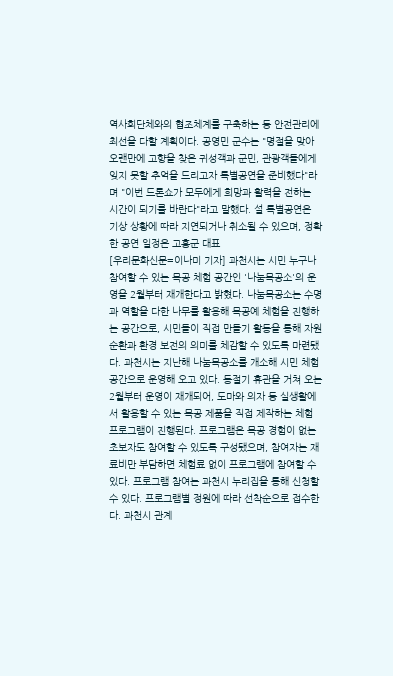역사회단체와의 협조체계를 구축하는 등 안전관리에 최선을 다할 계획이다. 공영민 군수는 "명절을 맞아 오랜만에 고향을 찾은 귀성객과 군민, 관광객들에게 잊지 못할 추억을 드리고자 특별공연을 준비했다"라며 "이번 드론쇼가 모두에게 희망과 활력을 전하는 시간이 되기를 바란다"라고 말했다. 설 특별공연은 기상 상황에 따라 지연되거나 취소될 수 있으며, 정확한 공연 일정은 고흥군 대표
[우리문화신문=이나미 기자] 과천시는 시민 누구나 참여할 수 있는 목공 체험 공간인 '나눔목공소'의 운영을 2월부터 재개한다고 밝혔다. 나눔목공소는 수명과 역할을 다한 나무를 활용해 목공예 체험을 진행하는 공간으로, 시민들이 직접 만들기 활동을 통해 자원 순환과 환경 보전의 의미를 체감할 수 있도록 마련됐다. 과천시는 지난해 나눔목공소를 개소해 시민 체험 공간으로 운영해 오고 있다. 동절기 휴관을 거쳐 오는 2월부터 운영이 재개되어, 도마와 의자 등 실생활에서 활용할 수 있는 목공 제품을 직접 제작하는 체험 프로그램이 진행된다. 프로그램은 목공 경험이 없는 초보자도 참여할 수 있도록 구성됐으며, 참여자는 재료비만 부담하면 체험료 없이 프로그램에 참여할 수 있다. 프로그램 참여는 과천시 누리집을 통해 신청할 수 있다. 프로그램별 정원에 따라 선착순으로 접수한다. 과천시 관계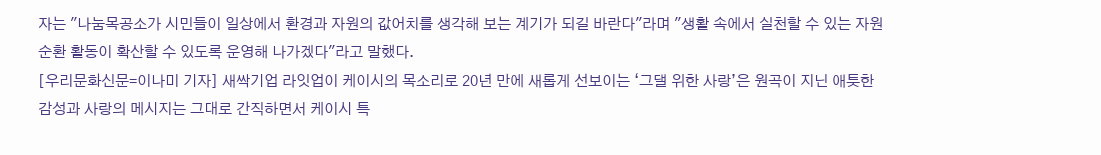자는 "나눔목공소가 시민들이 일상에서 환경과 자원의 값어치를 생각해 보는 계기가 되길 바란다"라며 "생활 속에서 실천할 수 있는 자원 순환 활동이 확산할 수 있도록 운영해 나가겠다"라고 말했다.
[우리문화신문=이나미 기자] 새싹기업 라잇업이 케이시의 목소리로 20년 만에 새롭게 선보이는 ‘그댈 위한 사랑’은 원곡이 지닌 애틋한 감성과 사랑의 메시지는 그대로 간직하면서 케이시 특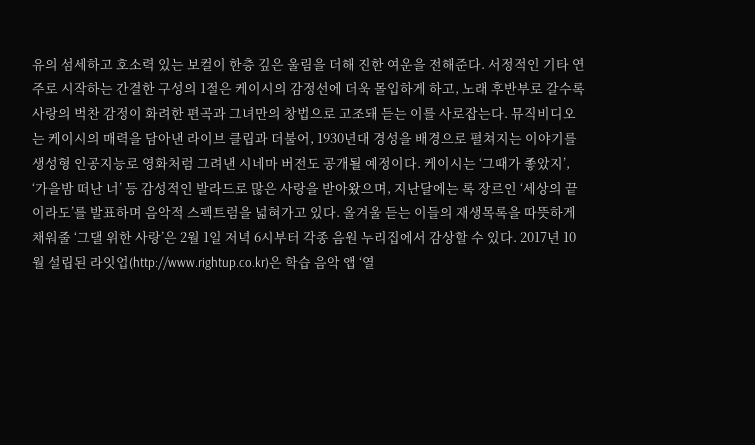유의 섬세하고 호소력 있는 보컬이 한층 깊은 울림을 더해 진한 여운을 전해준다. 서정적인 기타 연주로 시작하는 간결한 구성의 1절은 케이시의 감정선에 더욱 몰입하게 하고, 노래 후반부로 갈수록 사랑의 벅찬 감정이 화려한 편곡과 그녀만의 창법으로 고조돼 듣는 이를 사로잡는다. 뮤직비디오는 케이시의 매력을 담아낸 라이브 클립과 더불어, 1930년대 경성을 배경으로 펼쳐지는 이야기를 생성형 인공지능로 영화처럼 그려낸 시네마 버전도 공개될 예정이다. 케이시는 ‘그때가 좋았지’, ‘가을밤 떠난 너’ 등 감성적인 발라드로 많은 사랑을 받아왔으며, 지난달에는 록 장르인 ‘세상의 끝이라도’를 발표하며 음악적 스펙트럼을 넓혀가고 있다. 올겨울 듣는 이들의 재생목록을 따뜻하게 채워줄 ‘그댈 위한 사랑’은 2월 1일 저녁 6시부터 각종 음원 누리집에서 감상할 수 있다. 2017년 10월 설립된 라잇업(http://www.rightup.co.kr)은 학습 음악 앱 ‘열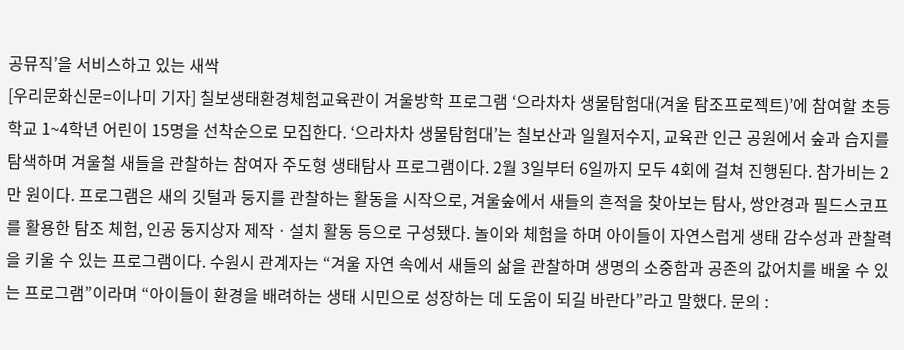공뮤직’을 서비스하고 있는 새싹
[우리문화신문=이나미 기자] 칠보생태환경체험교육관이 겨울방학 프로그램 ‘으라차차 생물탐험대(겨울 탐조프로젝트)’에 참여할 초등학교 1~4학년 어린이 15명을 선착순으로 모집한다. ‘으라차차 생물탐험대’는 칠보산과 일월저수지, 교육관 인근 공원에서 숲과 습지를 탐색하며 겨울철 새들을 관찰하는 참여자 주도형 생태탐사 프로그램이다. 2월 3일부터 6일까지 모두 4회에 걸쳐 진행된다. 참가비는 2만 원이다. 프로그램은 새의 깃털과 둥지를 관찰하는 활동을 시작으로, 겨울숲에서 새들의 흔적을 찾아보는 탐사, 쌍안경과 필드스코프를 활용한 탐조 체험, 인공 둥지상자 제작ㆍ설치 활동 등으로 구성됐다. 놀이와 체험을 하며 아이들이 자연스럽게 생태 감수성과 관찰력을 키울 수 있는 프로그램이다. 수원시 관계자는 “겨울 자연 속에서 새들의 삶을 관찰하며 생명의 소중함과 공존의 값어치를 배울 수 있는 프로그램”이라며 “아이들이 환경을 배려하는 생태 시민으로 성장하는 데 도움이 되길 바란다”라고 말했다. 문의 :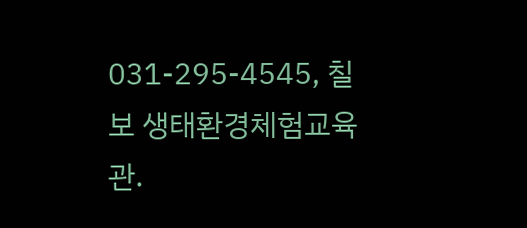031-295-4545, 칠보 생태환경체험교육관.